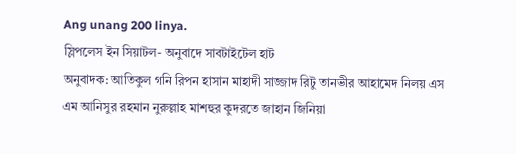Ang unang 200 linya.
স্লিপলেস ইন সিয়াটল- অনুবাদে সাবটাইটেল হাট
অনুবাদক: আতিকুল গনি রিপন হাসান মাহাদী সাজ্জাদ রিটু তানভীর আহামেদ নিলয় এস এম আনিসুর রহমান নুরুল্লাহ মাশহুর কুদরতে জাহান জিনিয়া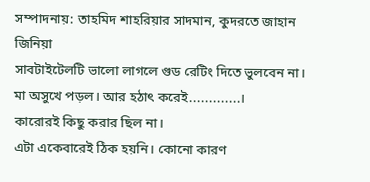সম্পাদনায়: তাহমিদ শাহরিয়ার সাদমান, কুদরতে জাহান জিনিয়া
সাবটাইটেলটি ভালো লাগলে গুড রেটিং দিতে ভুলবেন না।
মা অসুখে পড়ল। আর হঠাৎ করেই.............।
কারোরই কিছু করার ছিল না।
এটা একেবারেই ঠিক হয়নি। কোনো কারণ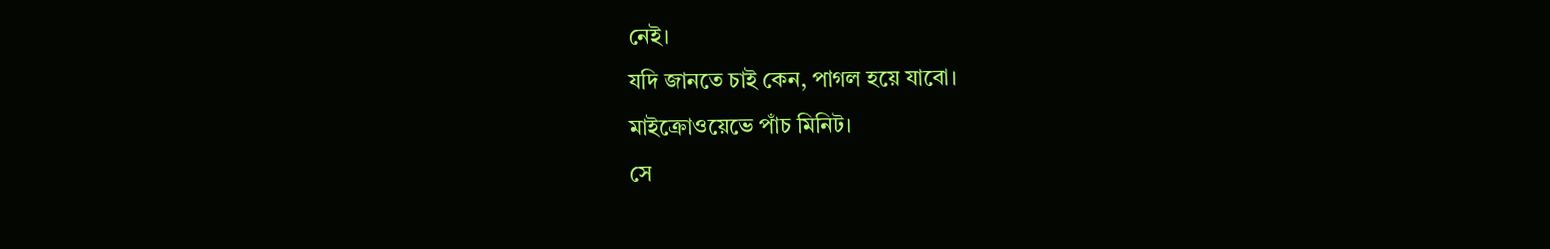নেই।
যদি জানতে চাই কেন, পাগল হয়ে যাবো।
মাইক্রোওয়েভে পাঁচ মিনিট।
সে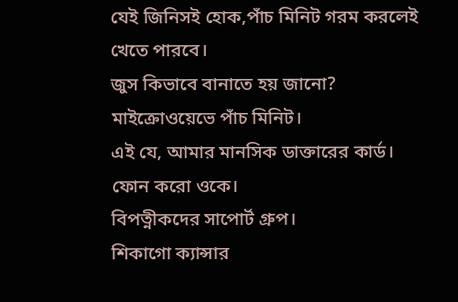যেই জিনিসই হোক,পাঁচ মিনিট গরম করলেই খেতে পারবে।
জুস কিভাবে বানাতে হয় জানো?
মাইক্রোওয়েভে পাঁচ মিনিট।
এই যে, আমার মানসিক ডাক্তারের কার্ড। ফোন করো ওকে।
বিপত্নীকদের সাপোর্ট গ্রুপ।
শিকাগো ক্যান্সার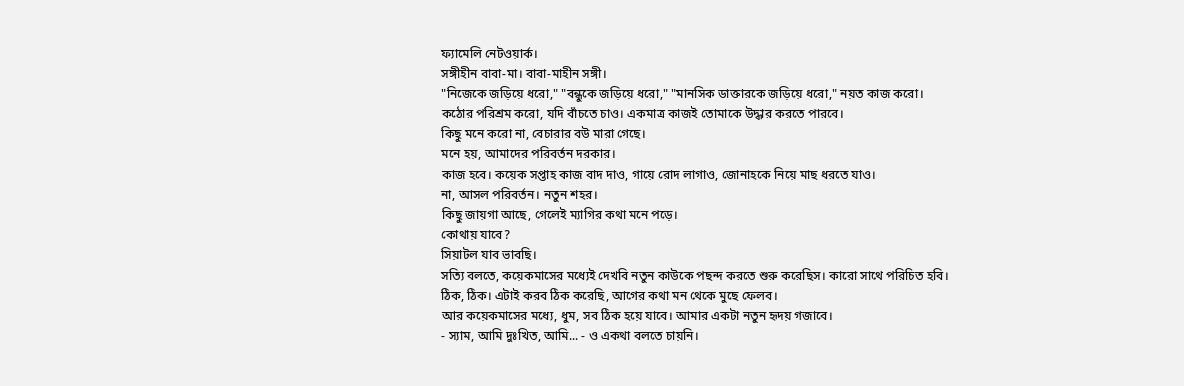ফ্যামেলি নেটওয়ার্ক।
সঙ্গীহীন বাবা-মা। বাবা-মাহীন সঙ্গী।
"নিজেকে জড়িয়ে ধরো," "বন্ধুকে জড়িয়ে ধরো," "মানসিক ডাক্তারকে জড়িয়ে ধরো," নয়ত কাজ করো।
কঠোর পরিশ্রম করো, যদি বাঁচতে চাও। একমাত্র কাজই তোমাকে উদ্ধার করতে পারবে।
কিছু মনে করো না, বেচারার বউ মারা গেছে।
মনে হয়, আমাদের পরিবর্তন দরকার।
কাজ হবে। কয়েক সপ্তাহ কাজ বাদ দাও, গায়ে রোদ লাগাও, জোনাহকে নিয়ে মাছ ধরতে যাও।
না, আসল পরিবর্তন। নতুন শহর।
কিছু জায়গা আছে, গেলেই ম্যাগির কথা মনে পড়ে।
কোথায় যাবে?
সিয়াটল যাব ভাবছি।
সত্যি বলতে, কয়েকমাসের মধ্যেই দেখবি নতুন কাউকে পছন্দ করতে শুরু করেছিস। কারো সাথে পরিচিত হবি।
ঠিক, ঠিক। এটাই করব ঠিক করেছি, আগের কথা মন থেকে মুছে ফেলব।
আর কয়েকমাসের মধ্যে, ধুম, সব ঠিক হয়ে যাবে। আমার একটা নতুন হৃদয় গজাবে।
- স্যাম, আমি দুঃখিত, আমি... - ও একথা বলতে চায়নি।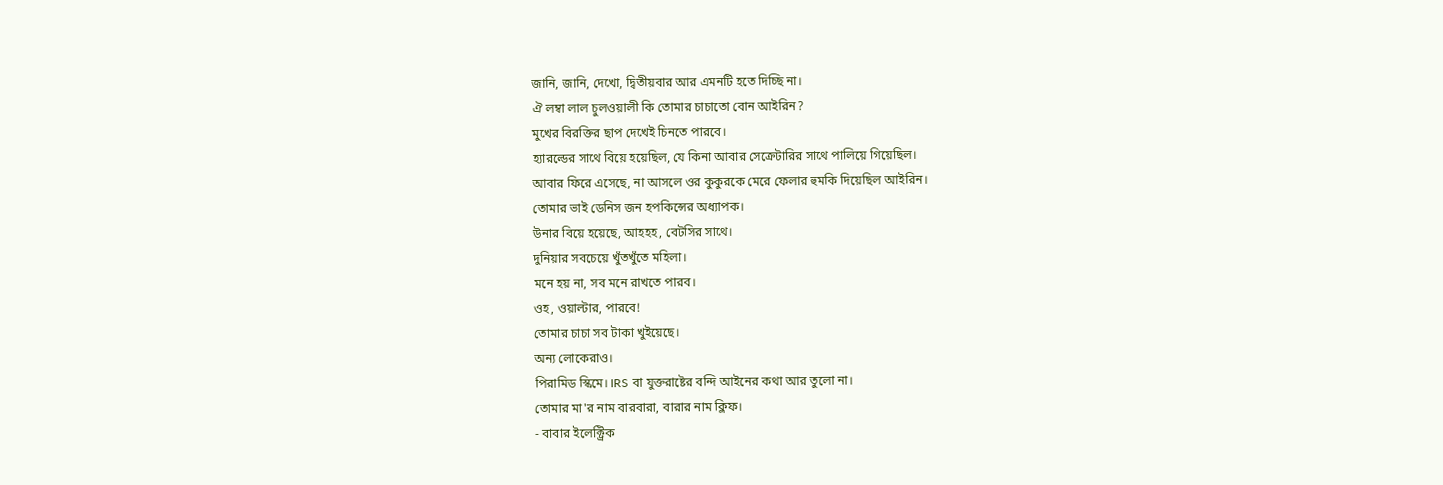জানি, জানি, দেখো, দ্বিতীয়বার আর এমনটি হতে দিচ্ছি না।
ঐ লম্বা লাল চুলওয়ালী কি তোমার চাচাতো বোন আইরিন?
মুখের বিরক্তির ছাপ দেখেই চিনতে পারবে।
হ্যারল্ডের সাথে বিয়ে হয়েছিল, যে কিনা আবার সেক্রেটারির সাথে পালিয়ে গিয়েছিল।
আবার ফিরে এসেছে, না আসলে ওর কুকুরকে মেরে ফেলার হুমকি দিয়েছিল আইরিন।
তোমার ভাই ডেনিস জন হপকিন্সের অধ্যাপক।
উনার বিয়ে হয়েছে, আহহহ, বেটসির সাথে।
দুনিয়ার সবচেয়ে খুঁতখুঁতে মহিলা।
মনে হয় না, সব মনে রাখতে পারব।
ওহ, ওয়াল্টার, পারবে!
তোমার চাচা সব টাকা খুইয়েছে।
অন্য লোকেরাও।
পিরামিড স্কিমে। IRS বা যুক্তরাষ্টের বন্দি আইনের কথা আর তুলো না।
তোমার মা'র নাম বারবারা, বারার নাম ক্লিফ।
- বাবার ইলেক্ট্রিক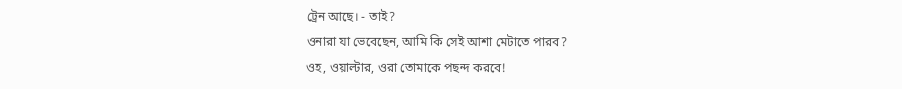ট্রেন আছে। - তাই?
ওনারা যা ভেবেছেন, আমি কি সেই আশা মেটাতে পারব?
ওহ, ওয়াল্টার, ওরা তোমাকে পছন্দ করবে!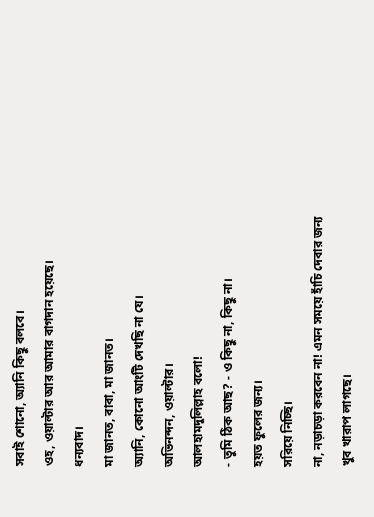সবাই শোনো, অ্যানি কিছু বলবে।
ওহ, ওয়াল্টার আর আমার বাগদান হয়েছে।
ধন্যবাদ।
মা জানত, বাবা, মা জানত।
অ্যানি, কোনো আংটি দেখছি না যে।
অভিনন্দন, ওয়াল্টার।
আলহামদুলিল্লাহ বলো!
- তুমি ঠিক আছ? - ও কিছু না, কিছু না।
হয়ত ফুলের জন্য।
সরিয়ে নিচ্ছি।
না, নড়াচড়া করবেন না! এমন সময়ে হাঁচি দেবার জন্য খুব খারাপ লাগছে।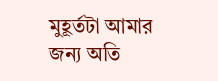মুহূর্তটা আমার জন্য অতি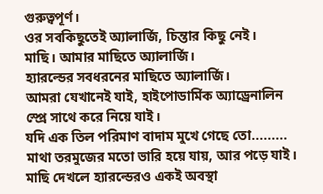গুরুত্বপূর্ণ।
ওর সবকিছুতেই অ্যালার্জি, চিন্তার কিছু নেই।
মাছি। আমার মাছিতে অ্যালার্জি।
হ্যারল্ডের সবধরনের মাছিতে অ্যালার্জি।
আমরা যেখানেই যাই, হাইপোডার্মিক অ্যাড্রেনালিন স্প্রে সাথে করে নিয়ে যাই।
যদি এক তিল পরিমাণ বাদাম মুখে গেছে তো.........
মাথা তরমুজের মতো ভারি হয়ে যায়, আর পড়ে যাই।
মাছি দেখলে হ্যারল্ডেরও একই অবস্থা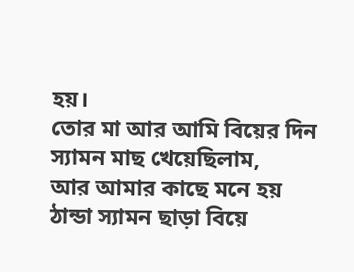হয়।
তোর মা আর আমি বিয়ের দিন স্যামন মাছ খেয়েছিলাম,
আর আমার কাছে মনে হয় ঠান্ডা স্যামন ছাড়া বিয়ে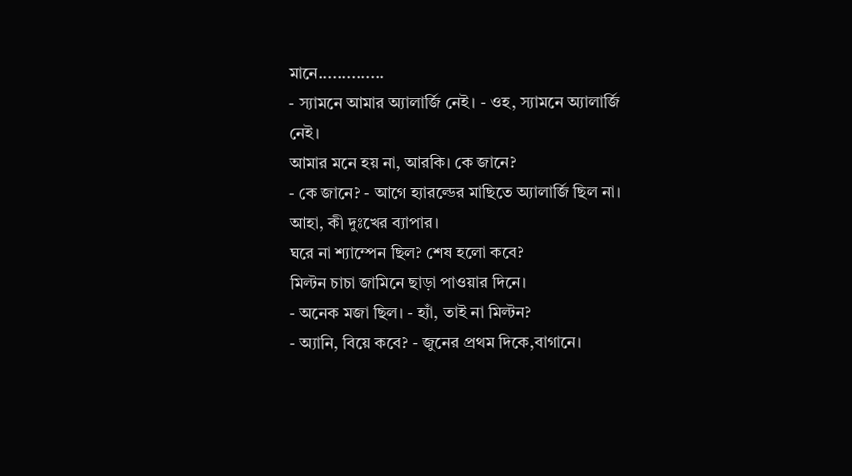মানে..............
- স্যামনে আমার অ্যালার্জি নেই। - ওহ, স্যামনে অ্যালার্জি নেই।
আমার মনে হয় না, আরকি। কে জানে?
- কে জানে? - আগে হ্যারল্ডের মাছিতে অ্যালার্জি ছিল না।
আহা, কী দুঃখের ব্যাপার।
ঘরে না শ্যাম্পেন ছিল? শেষ হলো কবে?
মিল্টন চাচা জামিনে ছাড়া পাওয়ার দিনে।
- অনেক মজা ছিল। - হ্যাঁ, তাই না মিল্টন?
- অ্যানি, বিয়ে কবে? - জুনের প্রথম দিকে,বাগানে।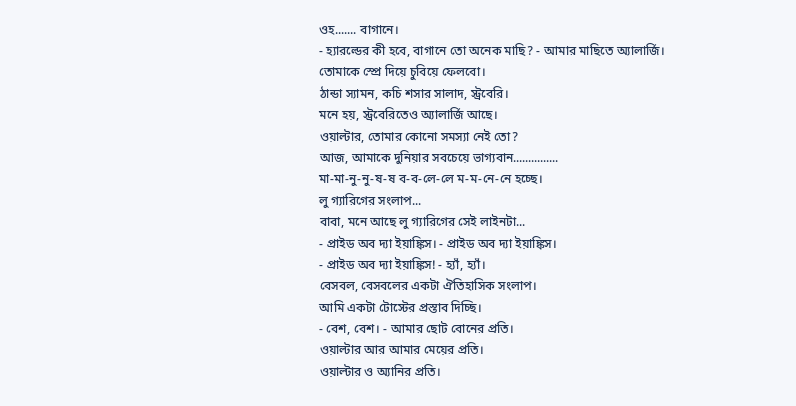ওহ....... বাগানে।
- হ্যারল্ডের কী হবে, বাগানে তো অনেক মাছি? - আমার মাছিতে অ্যালার্জি।
তোমাকে স্প্রে দিয়ে চুবিয়ে ফেলবো।
ঠান্ডা স্যামন, কচি শসার সালাদ, স্ট্রবেরি।
মনে হয়, স্ট্রবেরিতেও অ্যালার্জি আছে।
ওয়াল্টার, তোমার কোনো সমস্যা নেই তো?
আজ, আমাকে দুনিয়ার সবচেয়ে ভাগ্যবান...............
মা-মা-নু-নু-ষ-ষ ব-ব-লে-লে ম-ম-নে-নে হচ্ছে।
লু গ্যারিগের সংলাপ...
বাবা, মনে আছে লু গ্যারিগের সেই লাইনটা...
- প্রাইড অব দ্যা ইয়াঙ্কিস। - প্রাইড অব দ্যা ইয়াঙ্কিস।
- প্রাইড অব দ্যা ইয়াঙ্কিস! - হ্যাঁ, হ্যাঁ।
বেসবল, বেসবলের একটা ঐতিহাসিক সংলাপ।
আমি একটা টোস্টের প্রস্তাব দিচ্ছি।
- বেশ, বেশ। - আমার ছোট বোনের প্রতি।
ওয়াল্টার আর আমার মেয়ের প্রতি।
ওয়াল্টার ও অ্যানির প্রতি।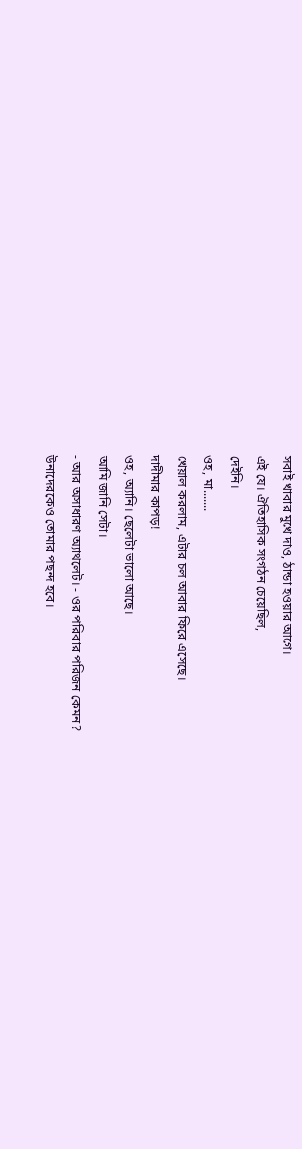সবাই খাবার মুখে দাও, ঠান্ডা হওয়ার আগে।
এই যে। ঐতিহাসিক সংগঠন চেয়েছিল,
দেইনি।
ওহ, মা.......
খেয়াল করলাম, এটার চল আবার ফিরে এসেছে।
দাদীমার কাপড়!
ওহ, অ্যানি। ছেলেটা ভালো আছে।
আমি জানি সেটা।
- আর অসাধারণ অ্যাথলেট। - ওর পরিবার পরিজন কেমন?
উনাদেরকেও তোমার পছন্দ হবে।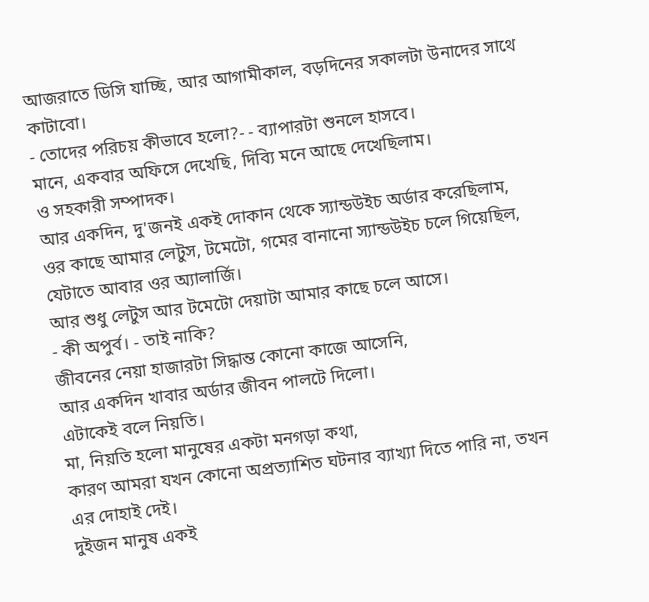আজরাতে ডিসি যাচ্ছি, আর আগামীকাল, বড়দিনের সকালটা উনাদের সাথে কাটাবো।
- তোদের পরিচয় কীভাবে হলো?- - ব্যাপারটা শুনলে হাসবে।
মানে, একবার অফিসে দেখেছি, দিব্যি মনে আছে দেখেছিলাম।
ও সহকারী সম্পাদক।
আর একদিন, দু'জনই একই দোকান থেকে স্যান্ডউইচ অর্ডার করেছিলাম,
ওর কাছে আমার লেটুস, টমেটো, গমের বানানো স্যান্ডউইচ চলে গিয়েছিল, যেটাতে আবার ওর অ্যালার্জি।
আর শুধু লেটুস আর টমেটো দেয়াটা আমার কাছে চলে আসে।
- কী অপুর্ব। - তাই নাকি?
জীবনের নেয়া হাজারটা সিদ্ধান্ত কোনো কাজে আসেনি,
আর একদিন খাবার অর্ডার জীবন পালটে দিলো।
এটাকেই বলে নিয়তি।
মা, নিয়তি হলো মানুষের একটা মনগড়া কথা,
কারণ আমরা যখন কোনো অপ্রত্যাশিত ঘটনার ব্যাখ্যা দিতে পারি না, তখন এর দোহাই দেই।
দুইজন মানুষ একই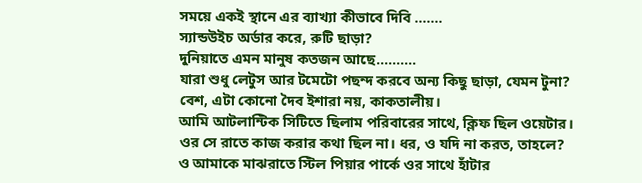সময়ে একই স্থানে এর ব্যাখ্যা কীভাবে দিবি .......
স্যান্ডউইচ অর্ডার করে, রুটি ছাড়া?
দুনিয়াতে এমন মানুষ কতজন আছে..........
যারা শুধু লেটুস আর টমেটো পছন্দ করবে অন্য কিছু ছাড়া, যেমন টুনা?
বেশ, এটা কোনো দৈব ইশারা নয়, কাকতালীয়।
আমি আটলান্টিক সিটিতে ছিলাম পরিবারের সাথে, ক্লিফ ছিল ওয়েটার।
ওর সে রাতে কাজ করার কথা ছিল না। ধর, ও যদি না করত, তাহলে?
ও আমাকে মাঝরাতে স্টিল পিয়ার পার্কে ওর সাথে হাঁটার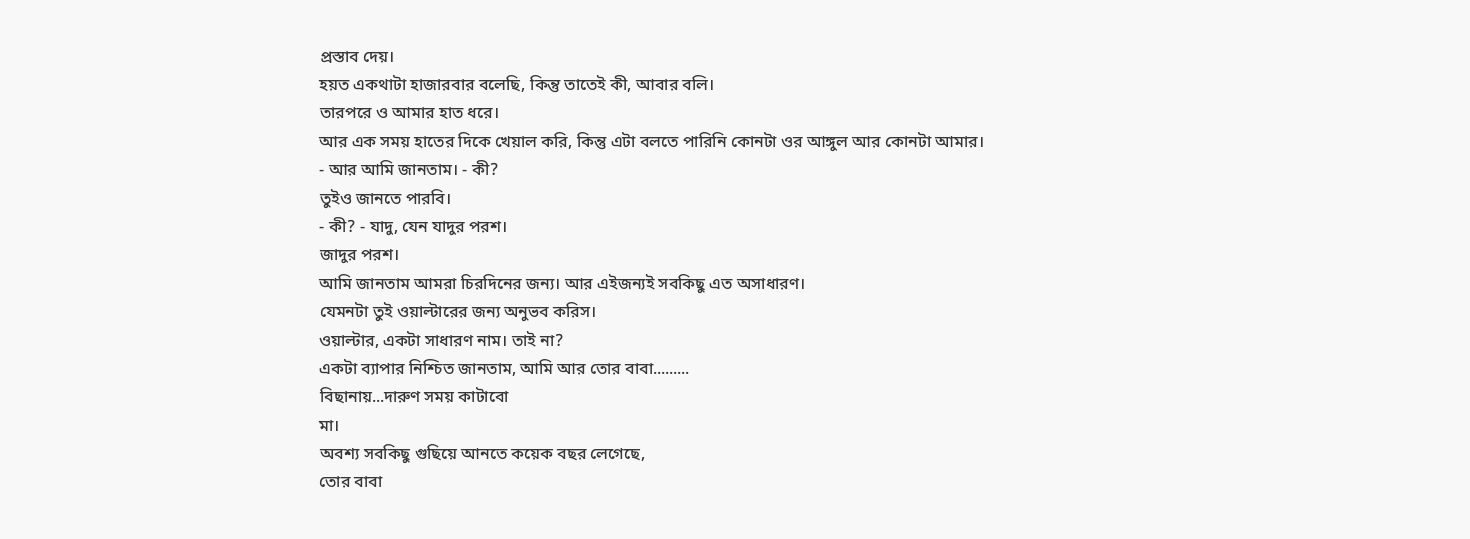প্রস্তাব দেয়।
হয়ত একথাটা হাজারবার বলেছি, কিন্তু তাতেই কী, আবার বলি।
তারপরে ও আমার হাত ধরে।
আর এক সময় হাতের দিকে খেয়াল করি, কিন্তু এটা বলতে পারিনি কোনটা ওর আঙ্গুল আর কোনটা আমার।
- আর আমি জানতাম। - কী?
তুইও জানতে পারবি।
- কী? - যাদু, যেন যাদুর পরশ।
জাদুর পরশ।
আমি জানতাম আমরা চিরদিনের জন্য। আর এইজন্যই সবকিছু এত অসাধারণ।
যেমনটা তুই ওয়াল্টারের জন্য অনুভব করিস।
ওয়াল্টার, একটা সাধারণ নাম। তাই না?
একটা ব্যাপার নিশ্চিত জানতাম, আমি আর তোর বাবা.........
বিছানায়...দারুণ সময় কাটাবো
মা।
অবশ্য সবকিছু গুছিয়ে আনতে কয়েক বছর লেগেছে,
তোর বাবা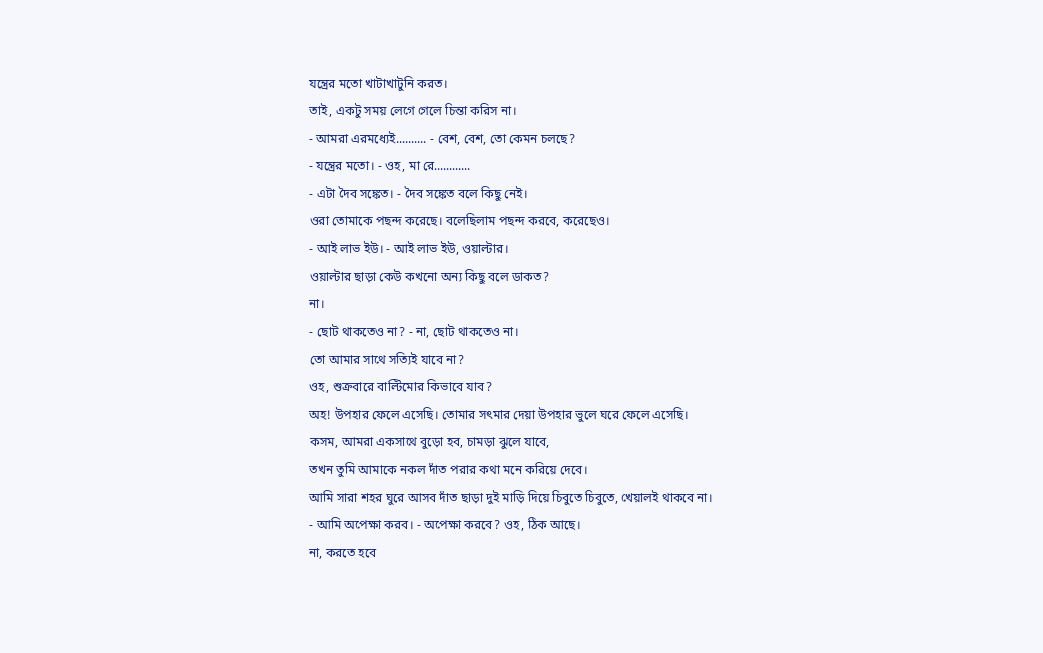যন্ত্রের মতো খাটাখাটুনি করত।
তাই, একটু সময় লেগে গেলে চিন্তা করিস না।
- আমরা এরমধ্যেই.......... - বেশ, বেশ, তো কেমন চলছে?
- যন্ত্রের মতো। - ওহ, মা রে............
- এটা দৈব সঙ্কেত। - দৈব সঙ্কেত বলে কিছু নেই।
ওরা তোমাকে পছন্দ করেছে। বলেছিলাম পছন্দ করবে, করেছেও।
- আই লাভ ইউ। - আই লাভ ইউ, ওয়াল্টার।
ওয়াল্টার ছাড়া কেউ কখনো অন্য কিছু বলে ডাকত?
না।
- ছোট থাকতেও না? - না, ছোট থাকতেও না।
তো আমার সাথে সত্যিই যাবে না?
ওহ, শুক্রবারে বাল্টিমোর কিভাবে যাব?
অহ! উপহার ফেলে এসেছি। তোমার সৎমার দেয়া উপহার ভুলে ঘরে ফেলে এসেছি।
কসম, আমরা একসাথে বুড়ো হব, চামড়া ঝুলে যাবে,
তখন তুমি আমাকে নকল দাঁত পরার কথা মনে করিয়ে দেবে।
আমি সারা শহর ঘুরে আসব দাঁত ছাড়া দুই মাড়ি দিয়ে চিবুতে চিবুতে, খেয়ালই থাকবে না।
- আমি অপেক্ষা করব। - অপেক্ষা করবে? ওহ, ঠিক আছে।
না, করতে হবে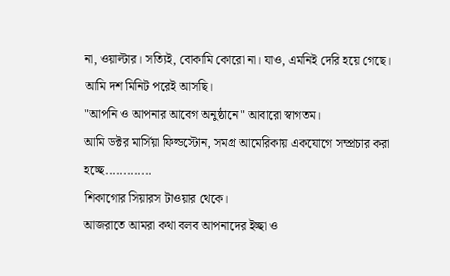না, ওয়াল্টার। সত্যিই, বোকামি কোরো না। যাও, এমনিই দেরি হয়ে গেছে।
আমি দশ মিনিট পরেই আসছি।
"আপনি ও আপনার আবেগ অনুষ্ঠানে" আবারো স্বাগতম।
আমি ডক্টর মার্সিয়া ফিল্ডস্টোন, সমগ্র আমেরিকায় একযোগে সম্প্রচার করা হচ্ছে.............
শিকাগোর সিয়ারস টাওয়ার থেকে।
আজরাতে আমরা কথা বলব আপনাদের ইচ্ছা ও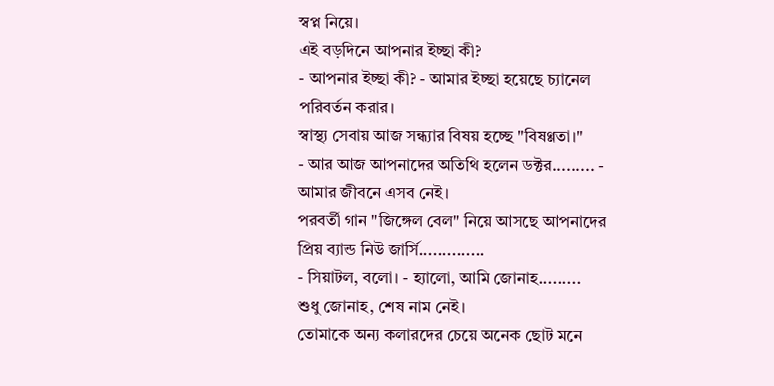স্বপ্ন নিয়ে।
এই বড়দিনে আপনার ইচ্ছা কী?
- আপনার ইচ্ছা কী? - আমার ইচ্ছা হয়েছে চ্যানেল পরিবর্তন করার।
স্বাস্থ্য সেবায় আজ সন্ধ্যার বিষয় হচ্ছে "বিষণ্ণতা।"
- আর আজ আপনাদের অতিথি হলেন ডক্টর......... - আমার জীবনে এসব নেই।
পরবর্তী গান "জিঙ্গেল বেল" নিয়ে আসছে আপনাদের প্রিয় ব্যান্ড নিউ জার্সি..............
- সিয়াটল, বলো। - হ্যালো, আমি জোনাহ.........
শুধু জোনাহ, শেষ নাম নেই।
তোমাকে অন্য কলারদের চেয়ে অনেক ছোট মনে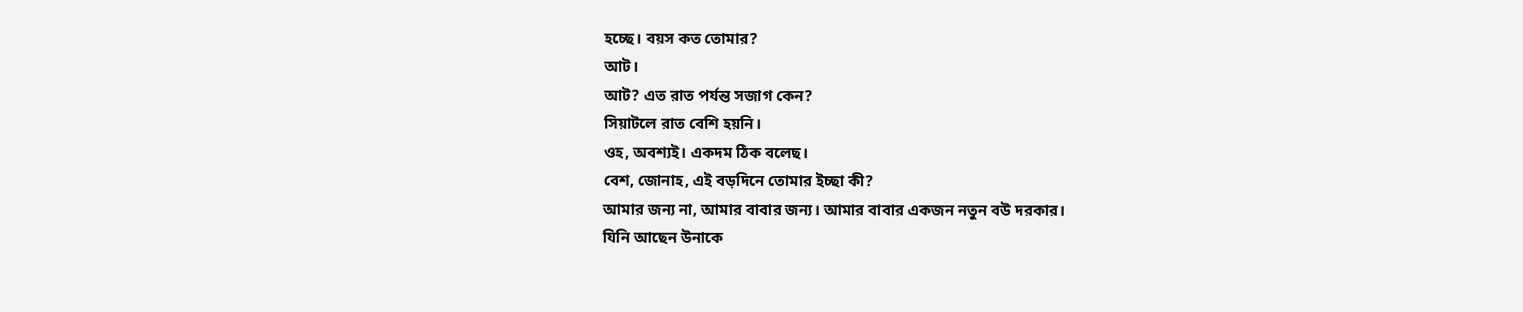হচ্ছে। বয়স কত তোমার?
আট।
আট? এত রাত পর্যন্ত সজাগ কেন?
সিয়াটলে রাত বেশি হয়নি।
ওহ, অবশ্যই। একদম ঠিক বলেছ।
বেশ, জোনাহ, এই বড়দিনে তোমার ইচ্ছা কী?
আমার জন্য না, আমার বাবার জন্য। আমার বাবার একজন নতুন বউ দরকার।
যিনি আছেন উনাকে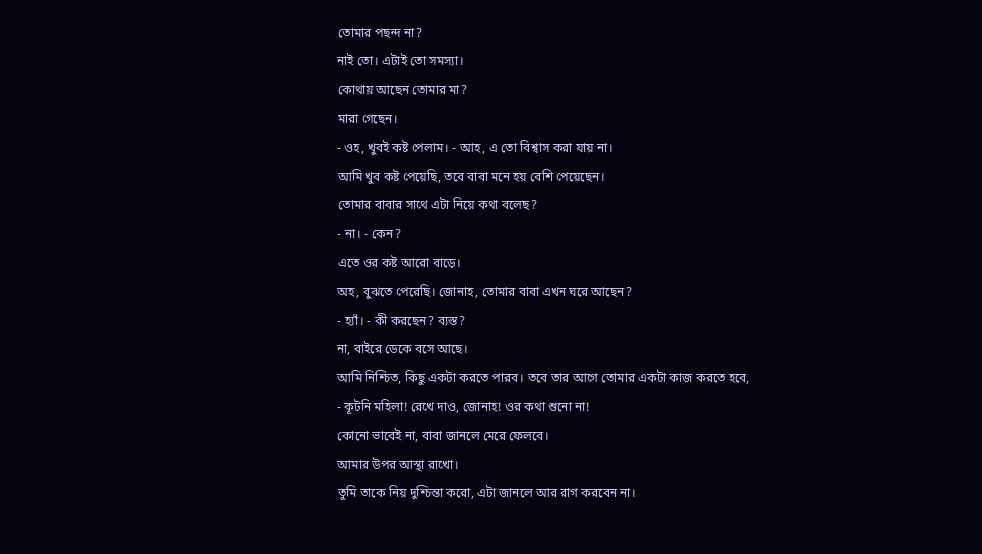তোমার পছন্দ না?
নাই তো। এটাই তো সমস্যা।
কোথায় আছেন তোমার মা?
মারা গেছেন।
- ওহ, খুবই কষ্ট পেলাম। - আহ, এ তো বিশ্বাস করা যায় না।
আমি খুব কষ্ট পেয়েছি, তবে বাবা মনে হয় বেশি পেয়েছেন।
তোমার বাবার সাথে এটা নিয়ে কথা বলেছ?
- না। - কেন?
এতে ওর কষ্ট আরো বাড়ে।
অহ, বুঝতে পেরেছি। জোনাহ, তোমার বাবা এখন ঘরে আছেন?
- হ্যাঁ। - কী করছেন? ব্যস্ত?
না, বাইরে ডেকে বসে আছে।
আমি নিশ্চিত, কিছু একটা করতে পারব। তবে তার আগে তোমার একটা কাজ করতে হবে,
- কূটনি মহিলা! রেখে দাও, জোনাহ! ওর কথা শুনো না!
কোনো ভাবেই না, বাবা জানলে মেরে ফেলবে।
আমার উপর আস্থা রাখো।
তুমি তাকে নিয় দুশ্চিন্তা করো, এটা জানলে আর রাগ করবেন না।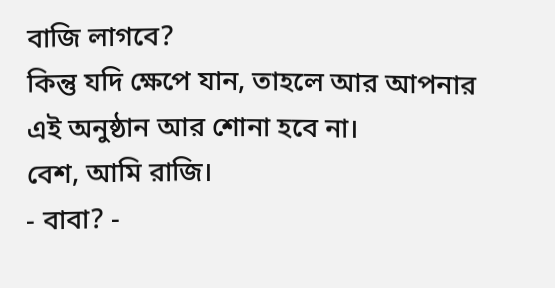বাজি লাগবে?
কিন্তু যদি ক্ষেপে যান, তাহলে আর আপনার এই অনুষ্ঠান আর শোনা হবে না।
বেশ, আমি রাজি।
- বাবা? -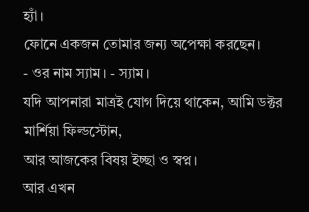হ্যাঁ।
ফোনে একজন তোমার জন্য অপেক্ষা করছেন।
- ওর নাম স্যাম। - স্যাম।
যদি আপনারা মাত্রই যোগ দিয়ে থাকেন, আমি ডক্টর মার্শিয়া ফিল্ডস্টোন,
আর আজকের বিষয় ইচ্ছা ও স্বপ্ন।
আর এখন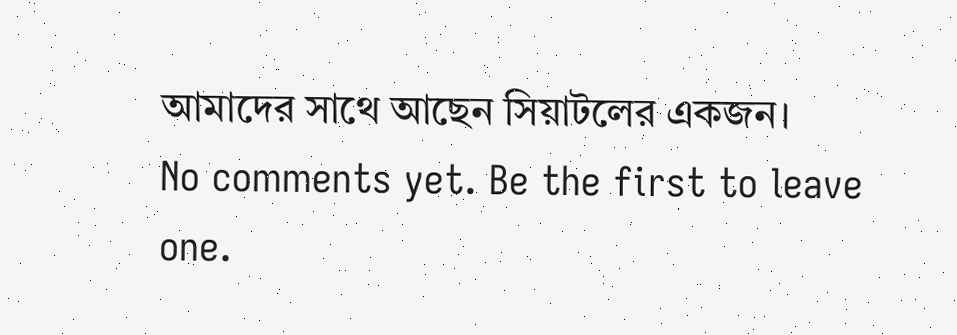আমাদের সাথে আছেন সিয়াটলের একজন।
No comments yet. Be the first to leave one.